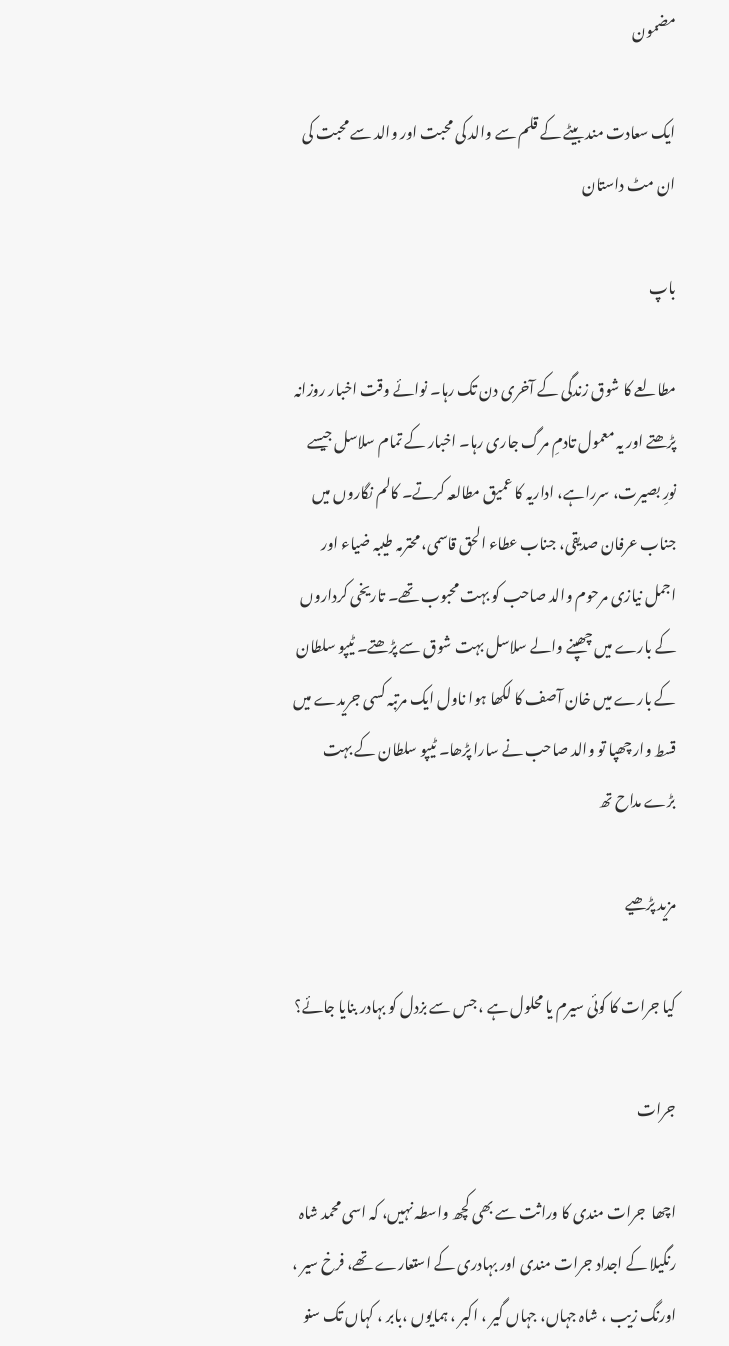مضمون

ایک سعادت مند بیٹے کے قلم سے والد کی محبت اور والد سے محبت کی ان مٹ داستان

باپ

مطالعے کا شوق زندگی کے آخری دن تک رہا۔ نوائے وقت اخبار روزانہ پڑھتے اور یہ معمول تادمِ مرگ جاری رہا۔ اخبار کے تمام سلاسل جیسے نورِ بصیرت، سرراہے، اداریہ کا عمیق مطالعہ کرتے۔ کالم نگاروں میں جناب عرفان صدیقی، جناب عطاء الحق قاسمی، محترمہ طیبہ ضیاء اور اجمل نیازی مرحوم والد صاحب کو بہت محبوب تھے۔ تاریخی کرداروں کے بارے میں چھپنے والے سلاسل بہت شوق سے پڑھتے۔ ٹیپو سلطان کے بارے میں خان آصف کا لکھا ہوا ناول ایک مرتبہ کسی جریدے میں قسط وار چھپا تو والد صاحب نے سارا پڑھا۔ ٹیپو سلطان کے بہت بڑے مداح تھ

مزید پڑھیے

کیا جرات کا کوئی سیرم یا محلول ہے ، جس سے بزدل کو بہادر بنایا جائے؟

جرات

اچھا  جرات مندی کا وراثت سے بھی کچھ واسطہ نہیں، کہ اسی محمد شاہ رنگیلا کے اجداد جرات مندی اور بہادری کے استعارے تھے، فرخ سیر ، اورنگ زیب ، شاہ جہاں، جہاں گیر ، اکبر ، ہمایوں ،بابر ، کہاں تک سنو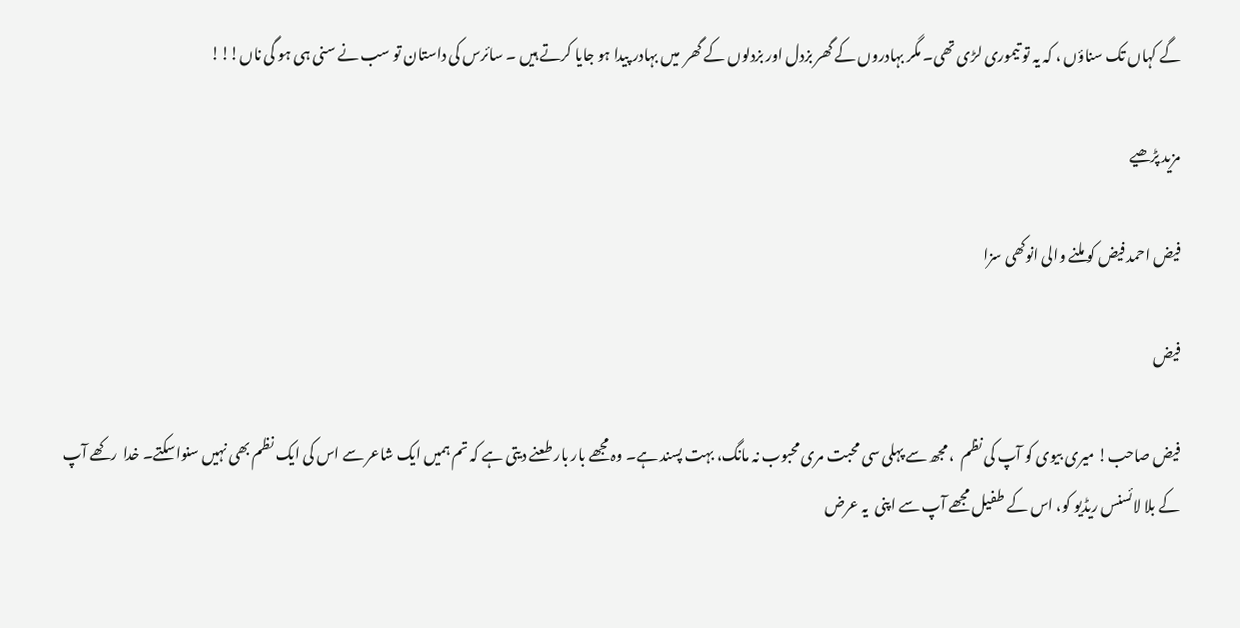گے کہاں تک سناؤں ، کہ یہ تو تیموری لڑی تھی۔ مگر بہادروں کے گھر بزدل اور بزدلوں کے گھر  میں بہادر پیدا ہو جایا کرتے ہیں ۔ سائرس کی داستان تو سب نے سنی ہی ہو گی ناں!!!

مزید پڑھیے

فیض احمد فیض کو ملنے والی انوکھی سزا

فیض

فیض صاحب! میری بیوی کو آپ کی نظم  ، مجھ سے پہلی سی محبت مری محبوب نہ مانگ، بہت پسند ہے۔ وہ مجھے بار بار طعنے دیتی ہے کہ تم ہمیں ایک شاعر سے اس کی ایک نظم بھی نہیں سنواسکتے۔ خدا  رکھے آپ کے بلا لائسنس ریڈیو کو، اس کے طفیل مجھے آپ سے اپنی  یہ عرض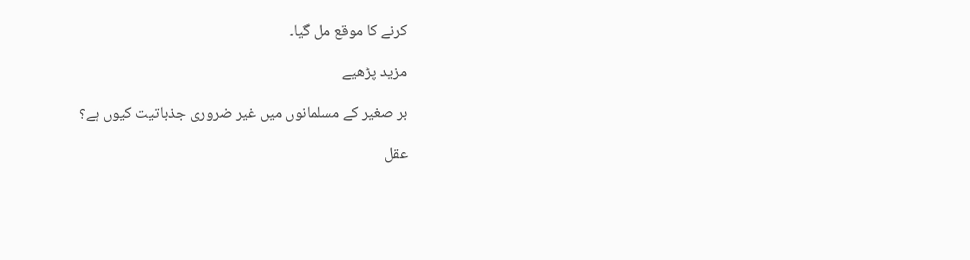کرنے کا موقع مل گیا۔

مزید پڑھیے

بر صغیر کے مسلمانوں میں غیر ضروری جذباتیت کیوں ہے؟

عقل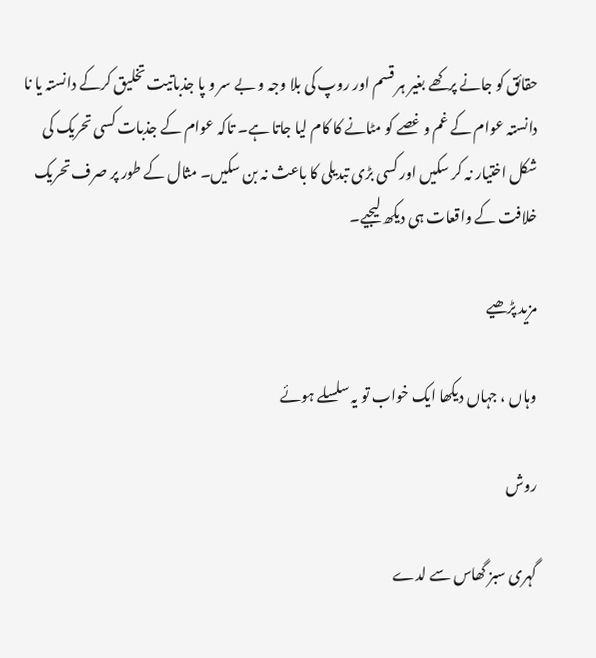حقائق کو جانے پرکھے بغیر ہر قسم اور روپ کی بلا وجہ و بے سر و پا جذباتیت تخلیق کرکے دانستہ یا نا دانستہ عوام کے غم و غصے کو مٹانے کا کام لیا جاتا ہے۔ تاکہ عوام کے جذبات کسی تحریک کی شکل اختیار نہ کر سکیں اور کسی بڑی تبدیلی کا باعث نہ بن سکیں۔ مثال کے طور پر صرف تحریک خلافت کے واقعات ہی دیکھ لیجیے۔

مزید پڑھیے

وہاں ، جہاں دیکھا ایک خواب تو یہ سلسلے ہوئے

روش

گہری سبز گھاس سے لدے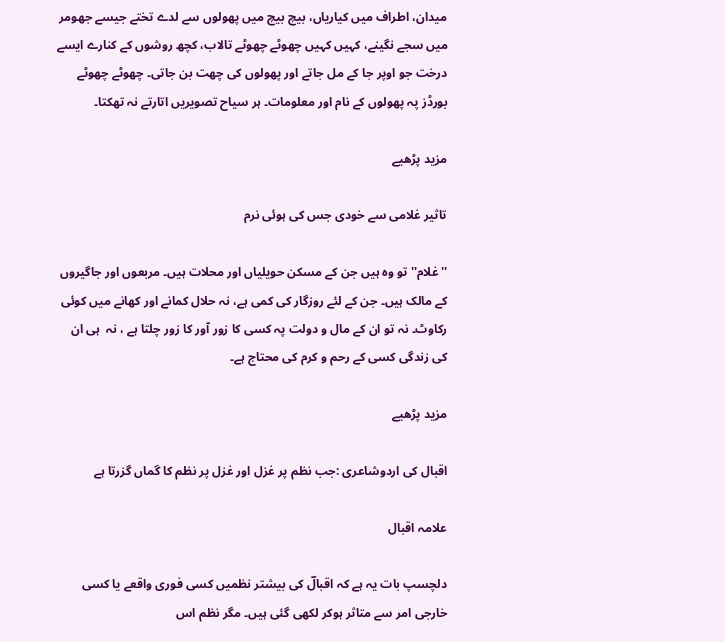میدان، اطراف میں کیاریاں، بیچ بیچ میں پھولوں سے لدے تختے جیسے جھومر میں سجے نگینے، کہیں کہیں چھوٹے چھوٹے تالاب، کچھ روشوں کے کنارے ایسے درخت جو اوپر جا کے مل جاتے اور پھولوں کی چھت بن جاتی۔ چھوٹے چھوٹے بورڈز پہ پھولوں کے نام اور معلومات۔ ہر سیاح تصویریں اتارتے نہ تھکتا۔

مزید پڑھیے

تاثیر غلامی سے خودی جس کی ہوئی نرم

''غلام'' تو وہ ہیں جن کے مسکن حویلیاں اور محلات ہیں۔ مربعوں اور جاگیروں کے مالک ہیں۔ جن کے لئے روزگار کی کمی ہے، نہ حلال کمانے اور کھانے میں کوئی رکاوٹ۔ نہ تو ان کے مال و دولت پہ کسی کا زور آور کا زور چلتا ہے ، نہ  ہی ان کی زندگی کسی کے رحم و کرم کی محتاج ہے۔

مزید پڑھیے

اقبال کی اردوشاعری :جب نظم پر غزل اور غزل پر نظم کا گماں گزرتا ہے

علامہ اقبال

دلچسپ بات یہ ہے کہ اقبالؔ کی بیشتر نظمیں کسی فوری واقعے یا کسی خارجی امر سے متاثر ہوکر لکھی گئی ہیں۔ مگر نظم اس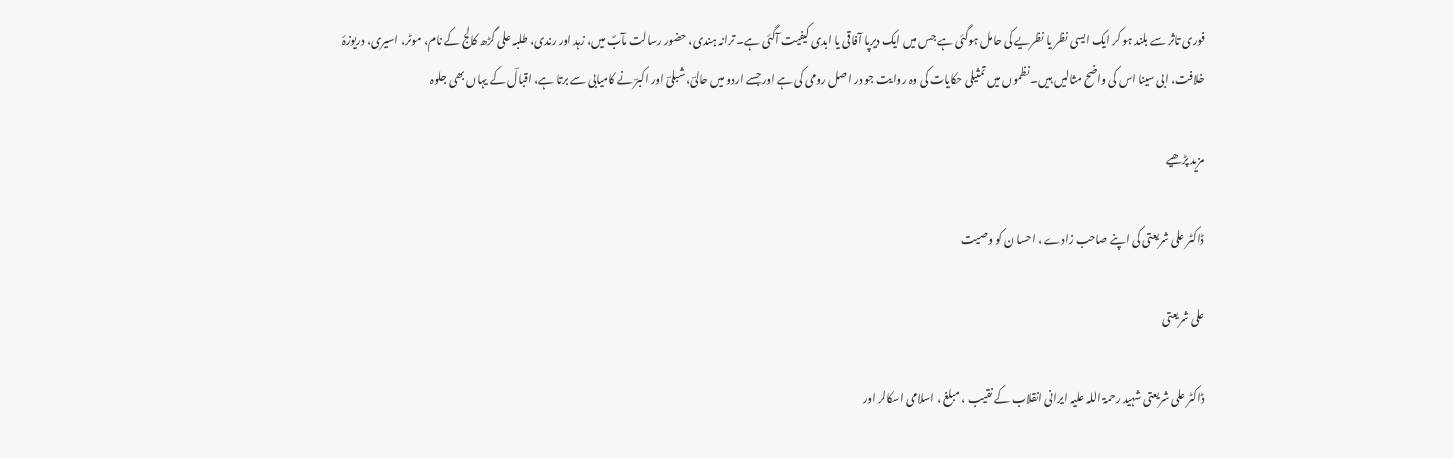فوری تاثر سے بلند ہو کر ایک ایسی نظر یا نظریے کی حامل ہوگئی ہے جس میں ایک دیرپا آفاقی یا ابدی کیفیت آگئی ہے۔ ترانہ ہندی، حضور رسالت مآبؐ میں، زہد اور رندی، طلبہ علی گڑھ کالج کے نام، موٹر، اسیری، دریوزۂ خلافت، ابی سینا اس کی واضح مثالیں ہیں۔ نظموں میں تمثیلی حکایات کی وہ روایت جو در اصل رومی کی ہے اور جسے اردو میں حالیؔ، شبلیؔ اور اکبرؔ نے کامیابی سے برتا ہے، اقبالؔ کے یہاں بھی جلوہ

مزید پڑھیے

ڈاکٹر علی شریعتی کی اپنے صاحب زادے ، احسا ن کو وصیت

علی شریعتی

ڈاکٹر علی شریعتی شہید رحمۃ اللہ علیہ ایرانی انقلاب کے نقیب ، مبلغ ، اسلامی اسکالر اور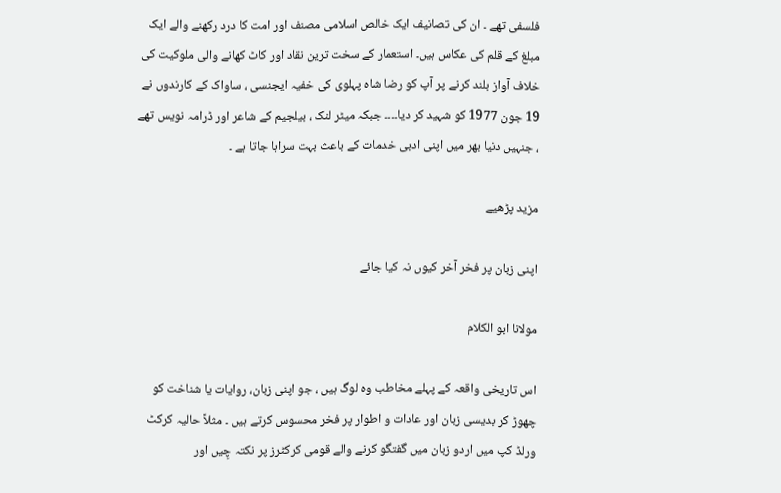فلسفی تھے ۔ ان کی تصانیف ایک خالص اسلامی مصنف اور امت کا درد رکھنے والے ایک مبلغ کے قلم کی عکاس ہیں۔ استعمار کے سخت ترین نقاد اور کاٹ کھانے والی ملوکیت کی خلاف آواز بلند کرنے پر آپ کو رضا شاہ پہلوی کی خفیہ ایجنسی ، ساواک کے کارندوں نے 19 جون 1977 کو شہید کر دیا۔۔۔۔ جبکہ میٹر لنک ، بیلجیم کے شاعر اور ڈرامہ نویس تھے ، جنہیں دنیا بھر میں اپنی ادبی خدمات کے باعث بہت سراہا جاتا ہے ۔

مزید پڑھیے

اپنی زبان پر فخر آخر کیوں نہ کیا جائے

مولانا ابو الکلام

اس تاریخی واقعہ کے پہلے مخاطب وہ لوگ ہیں ، جو اپنی زبان، روایات یا شناخت کو چھوڑ کر بدیسی زبان اور عادات و اطوار پر فخر محسوس کرتے ہیں ۔ مثلاً حالیہ کرکٹ ورلڈ کپ میں اردو زبان میں گفتگو کرنے والے قومی کرکٹرز پر نکتہ چِیں اور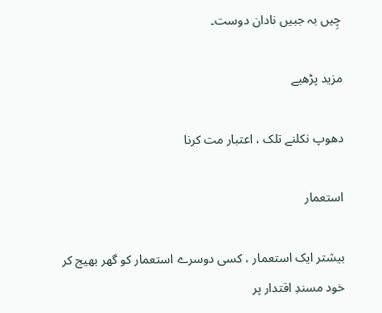چِیں بہ جبیں نادان دوست۔

مزید پڑھیے

دھوپ نکلنے تلک ، اعتبار مت کرنا

استعمار

بیشتر ایک استعمار ، کسی دوسرے استعمار کو گھر بھیج کر خود مسندِ اقتدار پر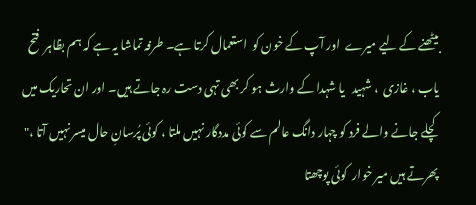بیٹھنے کے لیے میرے  اور آپ کے خون کو  استعمال کرتا ہے۔ طرفہ تماشا یہ ہے کہ ہم بظاہر  فتح یاب ، غازی  ، شہید   یا شہدا کے وارث ہو کر بھی تہی دست رہ جاتے ہیں۔ اور ان تحاریک میں کچلے جانے والے فرد کو چہار دانگ عالم سے کوئی مددگار نہیں ملتا ، کوئی پُرسانِ حال میسر نہیں آتا ،" پھرتے ہیں میر خوار  کوئی پوچھتا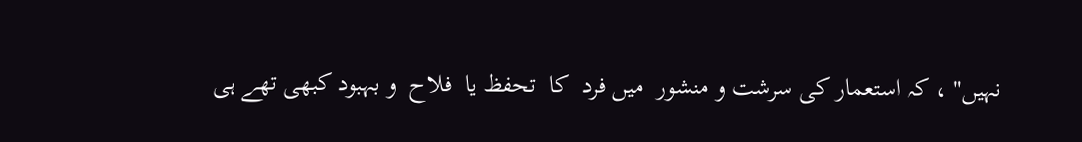نہیں" ، کہ استعمار کی سرشت و منشور  میں فرد  کا  تحفظ یا  فلاح  و بہبود کبھی تھے ہی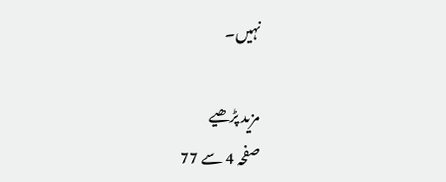نہیں۔

مزید پڑھیے
صفحہ 4 سے 77